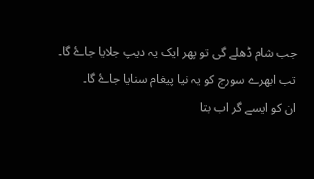جب شام ڈھلے گی تو پھر ایک یہ دیپ جلایا جاۓ گا۔
تب ابھرے سورج کو یہ نیا پیغام سنایا جاۓ گا۔
ان کو ایسے گر اب بتا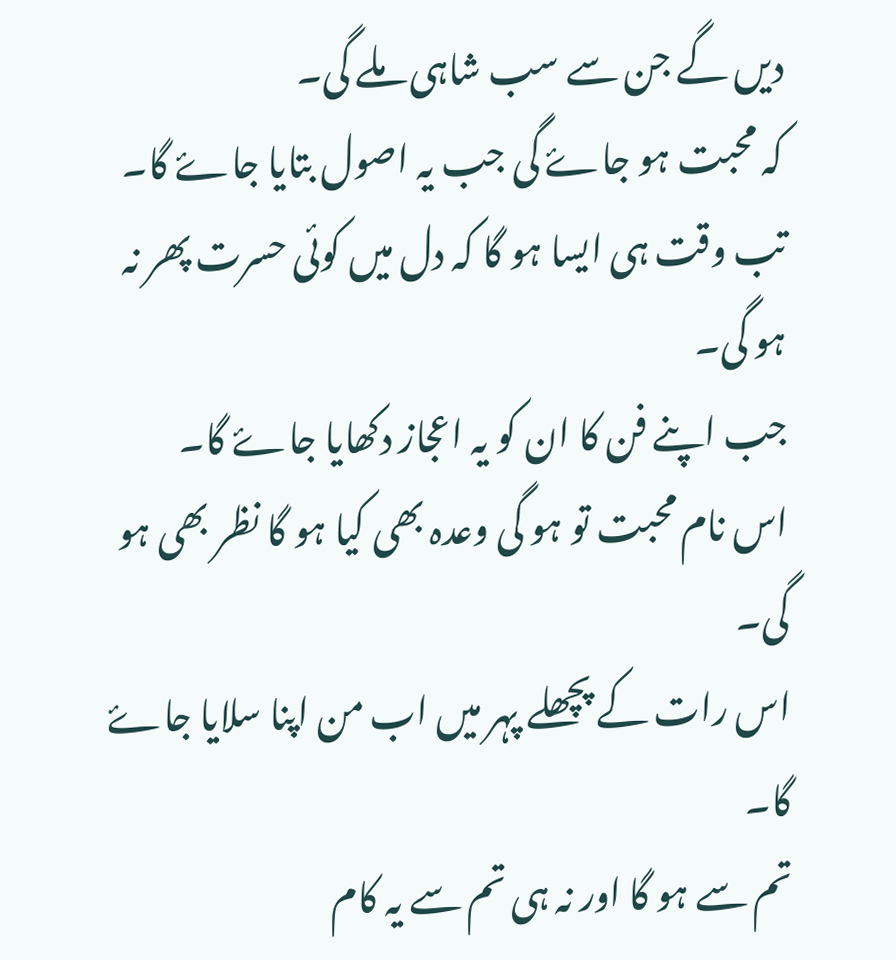دیں گے جن سے سب شاہی ملے گی۔
کہ محبت ہو جاۓ گی جب یہ اصول بتایا جاۓ گا۔
تب وقت ہی ایسا ہو گا کہ دل میں کوئی حسرت پھر نہ ہو گی۔
جب اپنے فن کا ان کو یہ اعجاز دکھایا جاۓ گا۔
اس نام محبت تو ہو گی وعدہ بھی کیا ہو گا نظر بھی ہو گی۔
اس رات کے پچھلے پہر میں اب من اپنا سلایا جاۓ گا۔
تم سے ہو گا اور نہ ہی تم سے یہ کام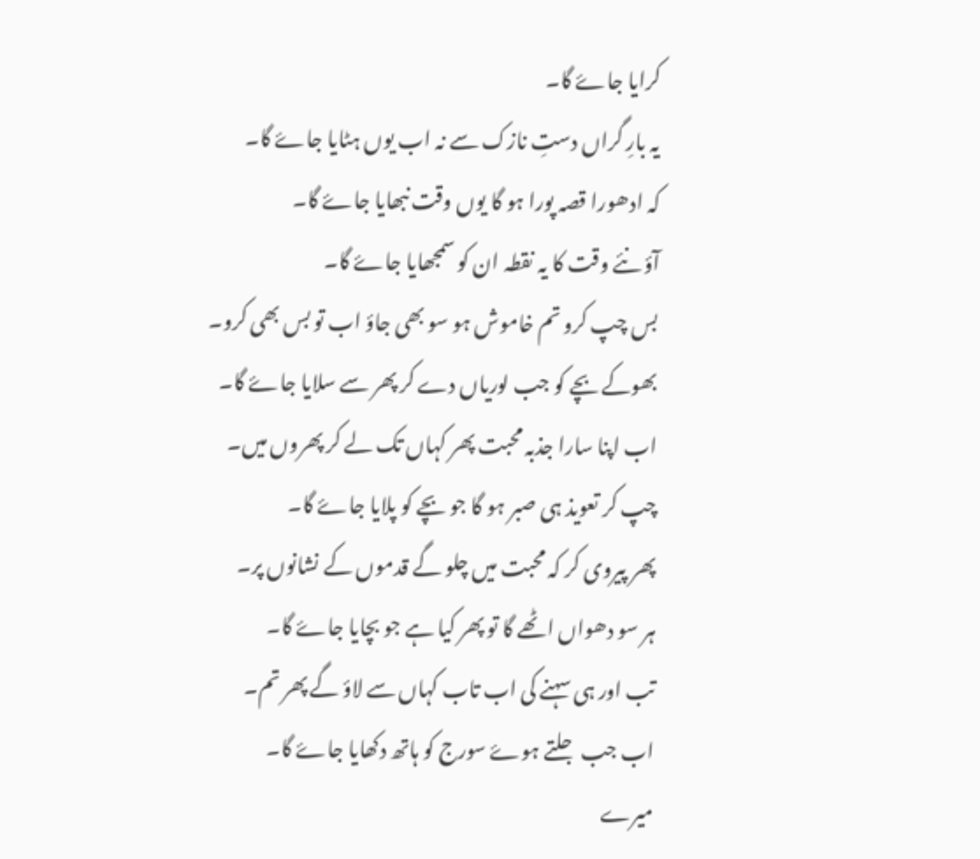کرایا جاۓ گا۔
یہ بارِ گراں دستِ نازک سے نہ اب یوں ہٹایا جاۓ گا۔
کہ ادھورا قصہ پورا ہو گا یوں وقت نبھایا جاۓ گا۔
آؤ نئے وقت کا یہ نقطہ ان کو سمجھایا جاۓ گا۔
بس چپ کرو تم خاموش ہو سو بھی جاؤ اب تو بس بھی کرو۔
بھوکے بچے کو جب لوریاں دے کر پھر سے سلایا جاۓ گا۔
اب اپنا سارا جذبہ محبت پھر کہاں تک لے کر پھروں میں۔
چپ کر تعویذ ہی صبر ہو گا جو بچے کو پلایا جاۓ گا۔
پھر پیروی کر کہ محبت میں چلو گے قدموں کے نشانوں پر۔
ہر سو دھواں اٹھے گا تو پھر کیا ہے جو بچایا جاۓ گا۔
تب اور ہی سہنے کی اب تاب کہاں سے لاؤ گے پھر تم۔
اب جب جلتے ہوۓ سورج کو ہاتھ دکھایا جاۓ گا۔
میرے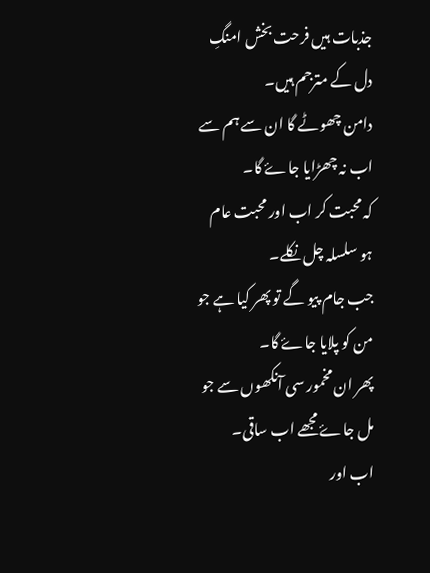جذبات ہیں فرحت بخش امنگِ دل کے مترجم ہیں۔
دامن چھوٹے گا ان سے ہم سے اب نہ چھڑایا جاۓ گا۔
کہ محبت کر اب اور محبت عام ہو سلسلہ چل نکلے۔
جب جام پیو گے تو پھر کیا ہے جو من کو پلایا جاۓ گا۔
پھر ان مخمور سی آنکھوں سے جو مل جاۓ مجھے اب ساقی۔
اب اور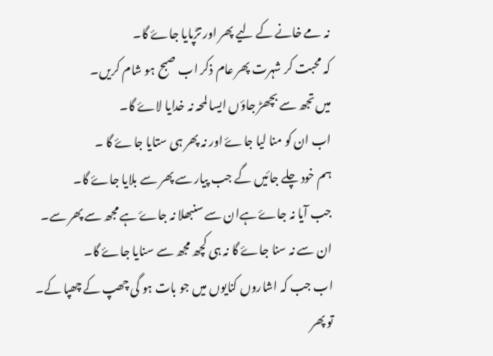نہ مے خانے کے لیے پھر اور تڑپایا جاۓ گا۔
کہ محبت کر شہرت پھر عام ذکر اب صبح ہو شام کریں۔
میں تجھ سے بچھڑ جاؤں ایسا لمحہ نہ خدایا لاۓ گا۔
اب ان کو منا لیا جاۓ اور نہ پھر ہی ستایا جاۓ گا ۔
ہم خود چلے جائیں گے جب پیار سے پھر سے بلایا جاۓ گا۔
جب آیا نہ جاۓ ہےان سے سنبھلا نہ جاۓ ہے مجھ سے پھر سے۔
ان سے نہ سنا جاۓ گا نہ ہی کچھ مجھ سے سنایا جاۓ گا۔
اب جب کہ اشاروں کنایوں میں جو بات ہو گی چھپ کے چھپا کے۔
تو پھر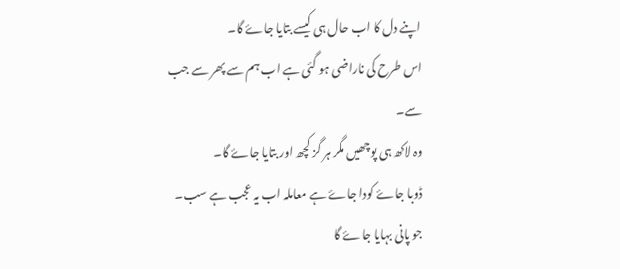اپنے دل کا اب حال ہی کیسے بتایا جاۓ گا۔
اس طرح کی ناراضی ہو گئی ہے اب ہم سے پھر سے جب سے۔
وہ لاکھ ہی پوچھیں مگر ہر گز کچھ اور بتایا جاۓ گا۔
ڈوبا جاۓ کودا جاۓ ہے معاملہ اب یہ عجب ہے سب۔
جو پانی بہایا جاۓ گا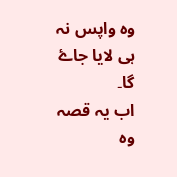وہ واپس نہ ہی لایا جاۓ گا۔
اب یہ قصہ وہ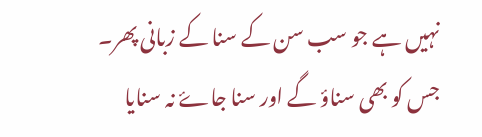نہیں ہے جو سب سن کے سنا کے زبانی پھر۔
جس کو بھی سناؤ گے اور سنا جاۓ نہ سنایا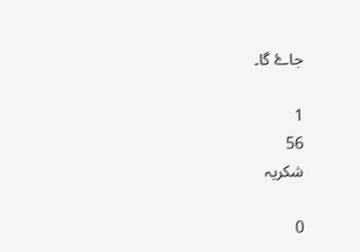جاۓ گا۔

1
56
شکریہ

0